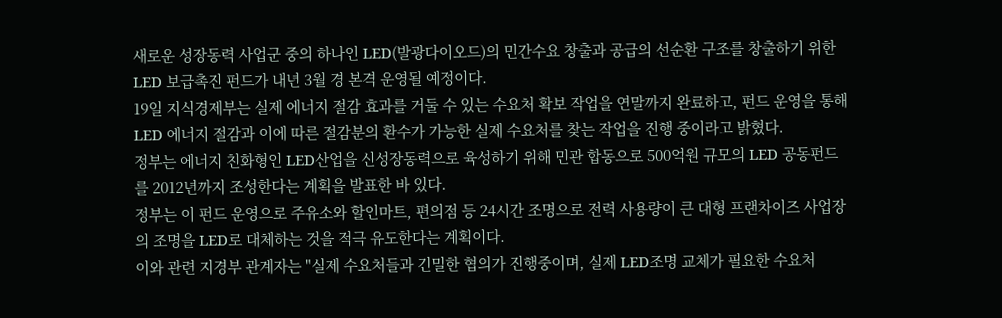새로운 성장동력 사업군 중의 하나인 LED(발광다이오드)의 민간수요 창출과 공급의 선순환 구조를 창출하기 위한 LED 보급촉진 펀드가 내년 3월 경 본격 운영될 예정이다.
19일 지식경제부는 실제 에너지 절감 효과를 거둘 수 있는 수요처 확보 작업을 연말까지 완료하고, 펀드 운영을 통해 LED 에너지 절감과 이에 따른 절감분의 환수가 가능한 실제 수요처를 찾는 작업을 진행 중이라고 밝혔다.
정부는 에너지 친화형인 LED산업을 신성장동력으로 육성하기 위해 민관 합동으로 500억원 규모의 LED 공동펀드를 2012년까지 조성한다는 계획을 발표한 바 있다.
정부는 이 펀드 운영으로 주유소와 할인마트, 편의점 등 24시간 조명으로 전력 사용량이 큰 대형 프랜차이즈 사업장의 조명을 LED로 대체하는 것을 적극 유도한다는 계획이다.
이와 관련 지경부 관계자는 "실제 수요처들과 긴밀한 협의가 진행중이며, 실제 LED조명 교체가 필요한 수요처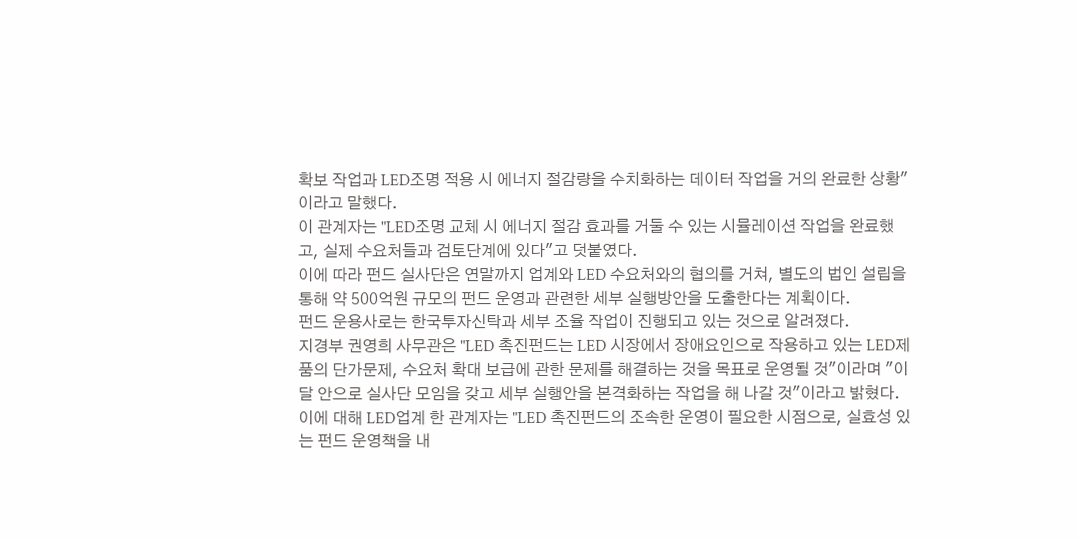확보 작업과 LED조명 적용 시 에너지 절감량을 수치화하는 데이터 작업을 거의 완료한 상황"이라고 말했다.
이 관계자는 "LED조명 교체 시 에너지 절감 효과를 거둘 수 있는 시뮬레이션 작업을 완료했고, 실제 수요처들과 검토단계에 있다"고 덧붙였다.
이에 따라 펀드 실사단은 연말까지 업계와 LED 수요처와의 협의를 거쳐, 별도의 법인 설립을 통해 약 500억원 규모의 펀드 운영과 관련한 세부 실행방안을 도출한다는 계획이다.
펀드 운용사로는 한국투자신탁과 세부 조율 작업이 진행되고 있는 것으로 알려졌다.
지경부 권영희 사무관은 "LED 촉진펀드는 LED 시장에서 장애요인으로 작용하고 있는 LED제품의 단가문제, 수요처 확대 보급에 관한 문제를 해결하는 것을 목표로 운영될 것"이라며 "이달 안으로 실사단 모임을 갖고 세부 실행안을 본격화하는 작업을 해 나갈 것"이라고 밝혔다.
이에 대해 LED업계 한 관계자는 "LED 촉진펀드의 조속한 운영이 필요한 시점으로, 실효성 있는 펀드 운영책을 내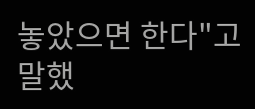놓았으면 한다"고 말했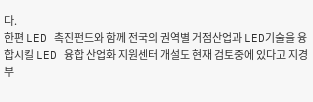다.
한편 LED 촉진펀드와 함께 전국의 권역별 거점산업과 LED기술을 융합시킬 LED 융합 산업화 지원센터 개설도 현재 검토중에 있다고 지경부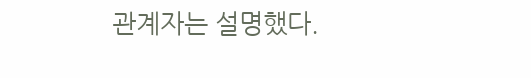관계자는 설명했다.